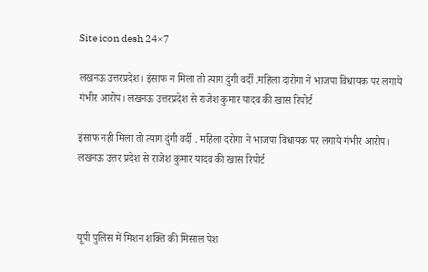Site icon desh 24×7

लखनऊ उत्तरप्रदेश। इंसाफ न मिला तो त्याग दुंगी वर्दी .महिला दारोगा ने भाजपा विधायक पर लगाये गंभीर आरोप। लखनऊ उत्तरप्रदेश से राजेश कुमार यादव की खास रिपोर्ट

इंसाफ नही मिला तो त्याग दुंगी वर्दी . महिला दरोगा ने भाजपा विधायक पर लगाये गंभीर आरोप।  लखनऊ उत्तर प्रदेश से राजेश कुमार यादव की खास रिपोर्ट



यूपी पुलिस में मिशन शक्ति की मिसाल पेश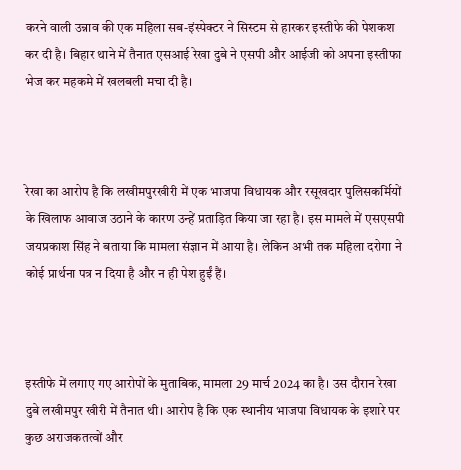करने वाली उन्नाव की एक महिला सब-इंस्पेक्टर ने सिस्टम से हारकर इस्तीफे की पेशकश कर दी है। बिहार थाने में तैनात एसआई रेखा दुबे ने एसपी और आईजी को अपना इस्तीफा भेज कर महकमे में खलबली मचा दी है।



रेखा का आरोप है कि लखीमपुरखीरी में एक भाजपा विधायक और रसूखदार पुलिसकर्मियों के खिलाफ आवाज उठाने के कारण उन्हें प्रताड़ित किया जा रहा है। इस मामले में एसएसपी जयप्रकाश सिंह ने बताया कि मामला संज्ञान में आया है। लेकिन अभी तक महिला दरोगा ने कोई प्रार्थना पत्र न दिया है और न ही पेश हुईं हैं।



इस्तीफे में लगाए गए आरोपों के मुताबिक, मामला 29 मार्च 2024 का है। उस दौरान रेखा दुबे लखीमपुर खीरी में तैनात थी। आरोप है कि एक स्थानीय भाजपा विधायक के इशारे पर कुछ अराजकतत्वों और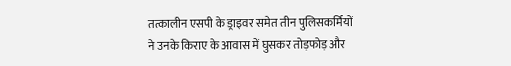तत्कालीन एसपी के ड्राइवर समेत तीन पुलिसकर्मियों ने उनके किराए के आवास में घुसकर तोड़फोड़ और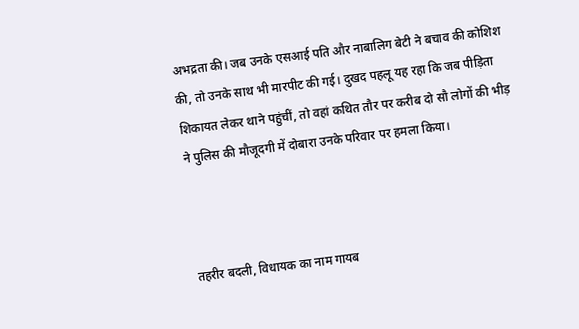अभद्रता की। जब उनके एसआई पति और नाबालिग बेटी ने बचाव की कोशिश की, तो उनके साथ भी मारपीट की गई। दुखद पहलू यह रहा कि जब पीड़िता शिकायत लेकर थाने पहुंचीं, तो वहां कथित तौर पर करीब दो सौ लोगों की भीड़ ने पुलिस की मौजूदगी में दोबारा उनके परिवार पर हमला किया।



तहरीर बदली, विधायक का नाम गायब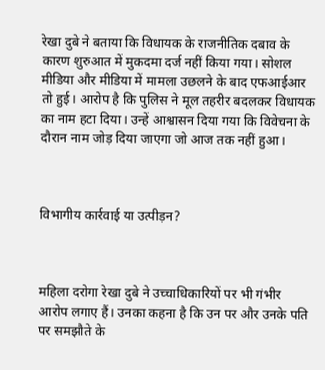रेखा दुबे ने बताया कि विधायक के राजनीतिक दबाव के कारण शुरुआत में मुकदमा दर्ज नहीं किया गया। सोशल मीडिया और मीडिया में मामला उछलने के बाद एफआईआर तो हुई। आरोप है कि पुलिस ने मूल तहरीर बदलकर विधायक का नाम हटा दिया। उन्हें आश्वासन दिया गया कि विवेचना के दौरान नाम जोड़ दिया जाएगा जो आज तक नहीं हुआ।



विभागीय कार्रवाई या उत्पीड़न?



महिला दरोगा रेखा दुबे ने उच्चाधिकारियों पर भी गंभीर आरोप लगाए हैं। उनका कहना है कि उन पर और उनके पति पर समझौते के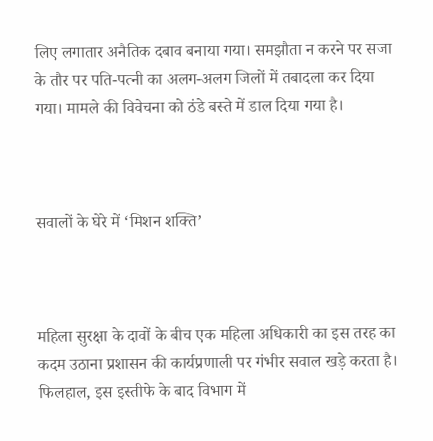लिए लगातार अनैतिक दबाव बनाया गया। समझौता न करने पर सजा के तौर पर पति-पत्नी का अलग-अलग जिलों में तबादला कर दिया गया। मामले की विवेचना को ठंडे बस्ते में डाल दिया गया है।



सवालों के घेरे में ‘मिशन शक्ति’



महिला सुरक्षा के दावों के बीच एक महिला अधिकारी का इस तरह का कदम उठाना प्रशासन की कार्यप्रणाली पर गंभीर सवाल खड़े करता है। फिलहाल, इस इस्तीफे के बाद विभाग में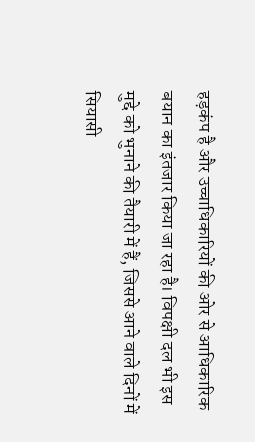हड़कंप है और उच्चाधिकारियों की ओर से आधिकारिक बयान का इंतजार किया जा रहा है। विपक्षी दल भी इस मुद्दे को भुनाने की तैयारी में हैं, जिससे आने वाले दिनों में सियासी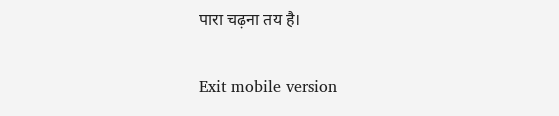पारा चढ़ना तय है।

Exit mobile version